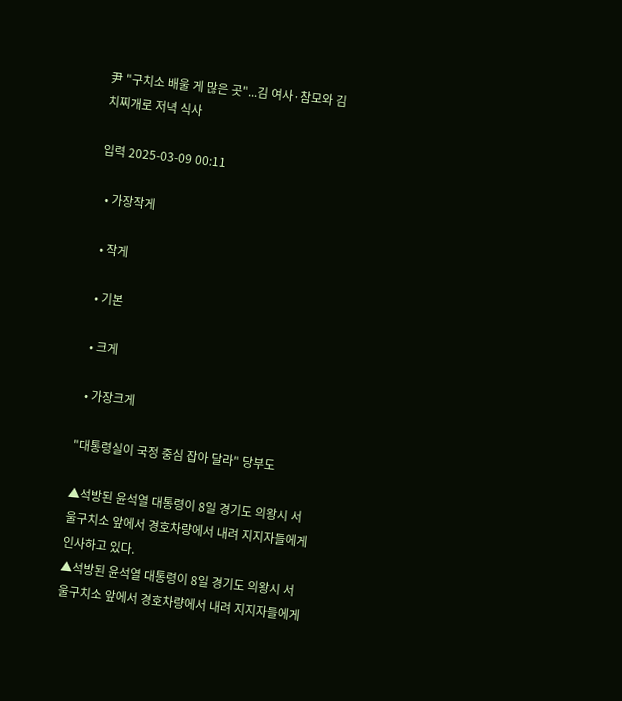尹 "구치소 배울 게 많은 곳"...김 여사·참모와 김치찌개로 저녁 식사

입력 2025-03-09 00:11

  • 가장작게

  • 작게

  • 기본

  • 크게

  • 가장크게

"대통령실이 국정 중심 잡아 달라" 당부도

▲석방된 윤석열 대통령이 8일 경기도 의왕시 서울구치소 앞에서 경호차량에서 내려 지지자들에게 인사하고 있다.
▲석방된 윤석열 대통령이 8일 경기도 의왕시 서울구치소 앞에서 경호차량에서 내려 지지자들에게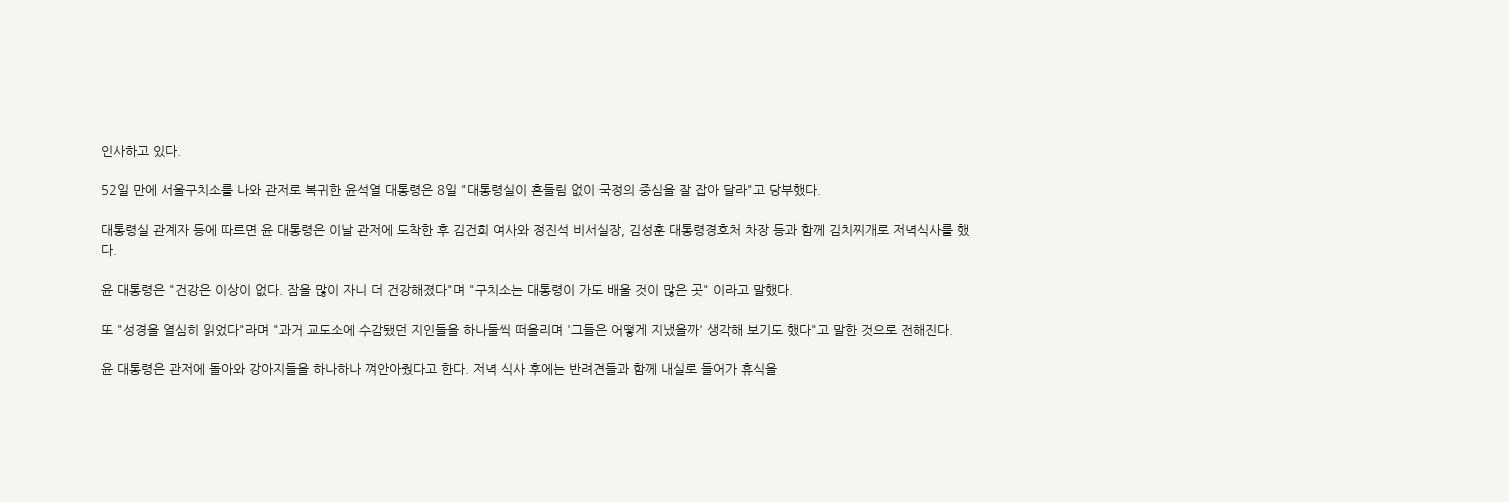인사하고 있다.

52일 만에 서울구치소를 나와 관저로 복귀한 윤석열 대통령은 8일 "대통령실이 흔들림 없이 국정의 중심을 잘 잡아 달라"고 당부했다.

대통령실 관계자 등에 따르면 윤 대통령은 이날 관저에 도착한 후 김건희 여사와 정진석 비서실장, 김성훈 대통령경호처 차장 등과 함께 김치찌개로 저녁식사를 했다.

윤 대통령은 "건강은 이상이 없다. 잠을 많이 자니 더 건강해졌다"며 "구치소는 대통령이 가도 배울 것이 많은 곳" 이라고 말했다.

또 "성경을 열심히 읽었다"라며 "과거 교도소에 수감됐던 지인들을 하나둘씩 떠올리며 '그들은 어떻게 지냈을까' 생각해 보기도 했다"고 말한 것으로 전해진다.

윤 대통령은 관저에 돌아와 강아지들을 하나하나 껴안아줬다고 한다. 저녁 식사 후에는 반려견들과 함께 내실로 들어가 휴식을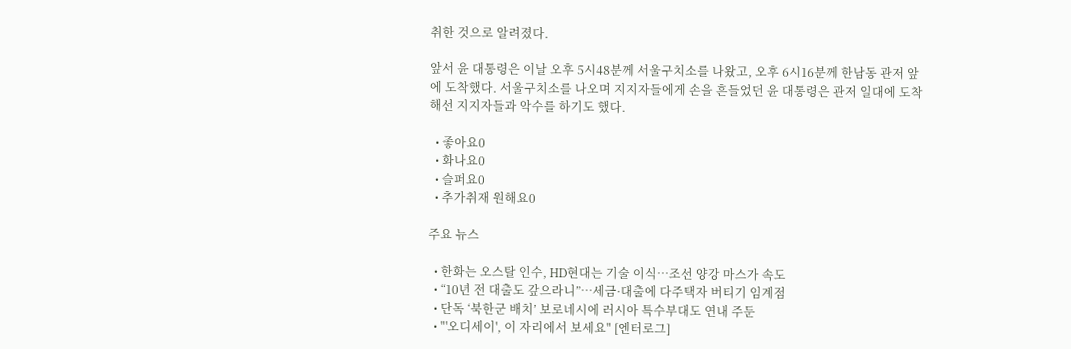취한 것으로 알려졌다.

앞서 윤 대통령은 이날 오후 5시48분께 서울구치소를 나왔고, 오후 6시16분께 한남동 관저 앞에 도착했다. 서울구치소를 나오며 지지자들에게 손을 흔들었던 윤 대통령은 관저 일대에 도착해선 지지자들과 악수를 하기도 했다.

  • 좋아요0
  • 화나요0
  • 슬퍼요0
  • 추가취재 원해요0

주요 뉴스

  • 한화는 오스탈 인수, HD현대는 기술 이식…조선 양강 마스가 속도
  • “10년 전 대출도 갚으라니”…세금·대출에 다주택자 버티기 임계점
  • 단독 ‘북한군 배치’ 보로네시에 러시아 특수부대도 연내 주둔
  • "'오디세이', 이 자리에서 보세요" [엔터로그]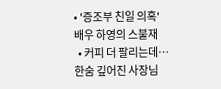• '증조부 친일 의혹' 배우 하영의 스불재
  • 커피 더 팔리는데⋯한숨 깊어진 사장님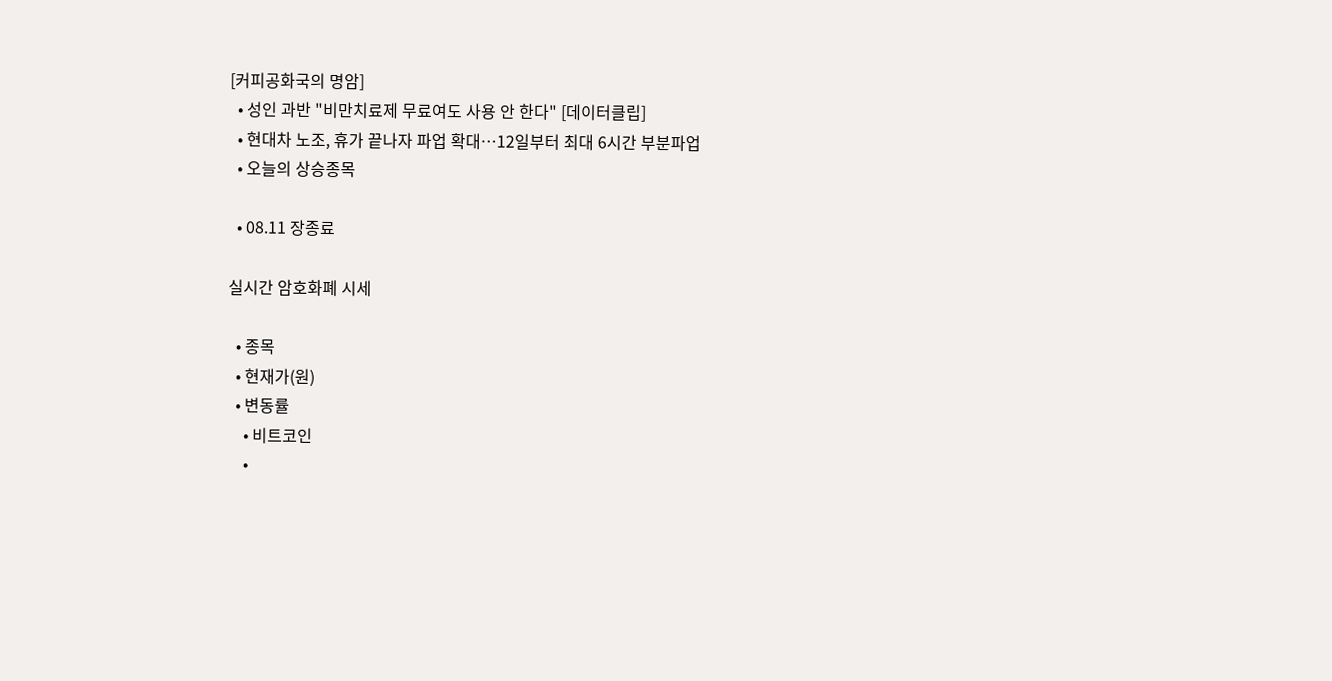[커피공화국의 명암]
  • 성인 과반 "비만치료제 무료여도 사용 안 한다" [데이터클립]
  • 현대차 노조, 휴가 끝나자 파업 확대…12일부터 최대 6시간 부분파업
  • 오늘의 상승종목

  • 08.11 장종료

실시간 암호화폐 시세

  • 종목
  • 현재가(원)
  • 변동률
    • 비트코인
    •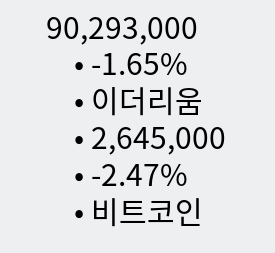90,293,000
    • -1.65%
    • 이더리움
    • 2,645,000
    • -2.47%
    • 비트코인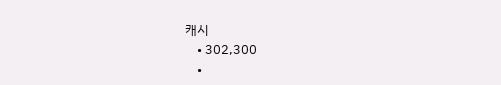캐시
    • 302,300
    •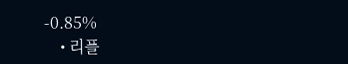-0.85%
    • 리플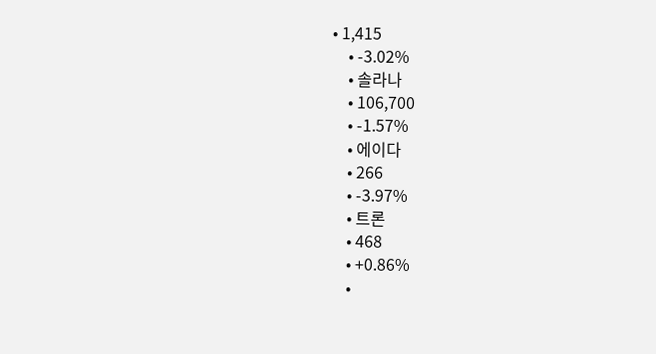• 1,415
    • -3.02%
    • 솔라나
    • 106,700
    • -1.57%
    • 에이다
    • 266
    • -3.97%
    • 트론
    • 468
    • +0.86%
    •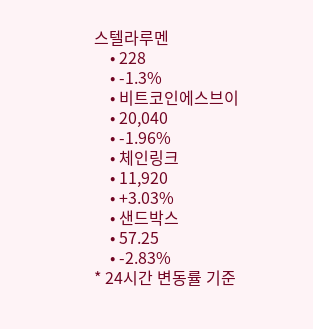스텔라루멘
    • 228
    • -1.3%
    • 비트코인에스브이
    • 20,040
    • -1.96%
    • 체인링크
    • 11,920
    • +3.03%
    • 샌드박스
    • 57.25
    • -2.83%
* 24시간 변동률 기준